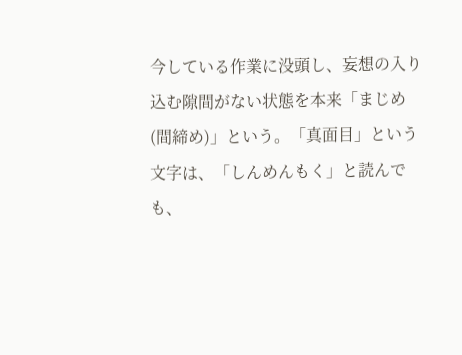今している作業に没頭し、妄想の入り込む隙間がない状態を本来「まじめ(間締め)」という。「真面目」という文字は、「しんめんもく」と読んでも、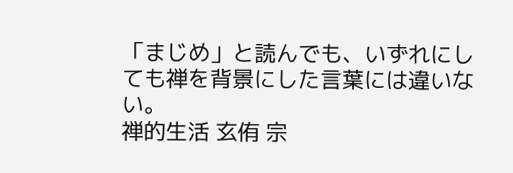「まじめ」と読んでも、いずれにしても禅を背景にした言葉には違いない。
禅的生活 玄侑 宗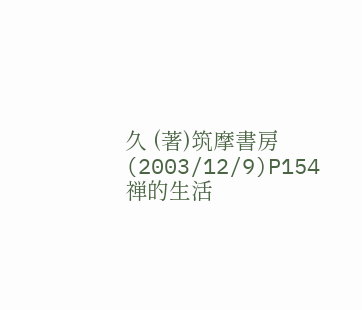久 (著)筑摩書房 (2003/12/9)P154
禅的生活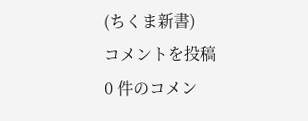(ちくま新書)
コメントを投稿
0 件のコメン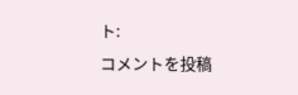ト:
コメントを投稿